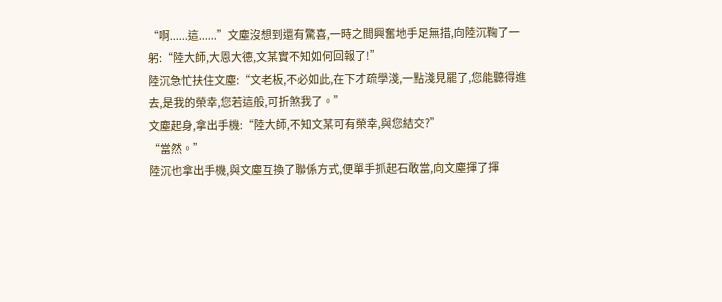“啊......這......”文塵沒想到還有驚喜,一時之間興奮地手足無措,向陸沉鞠了一躬:“陸大師,大恩大德,文某實不知如何回報了!”
陸沉急忙扶住文塵:“文老板,不必如此,在下才疏學淺,一點淺見罷了,您能聽得進去,是我的榮幸,您若這般,可折煞我了。”
文塵起身,拿出手機:“陸大師,不知文某可有榮幸,與您結交?”
“當然。”
陸沉也拿出手機,與文塵互換了聯係方式,便單手抓起石敢當,向文塵揮了揮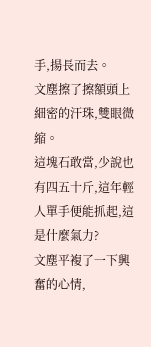手,揚長而去。
文塵擦了擦額頭上細密的汗珠,雙眼微縮。
這塊石敢當,少說也有四五十斤,這年輕人單手便能抓起,這是什麼氣力?
文塵平複了一下興奮的心情,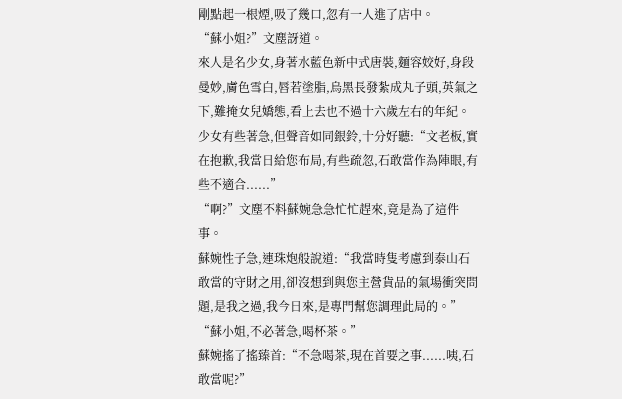剛點起一根煙,吸了幾口,忽有一人進了店中。
“蘇小姐?”文塵訝道。
來人是名少女,身著水藍色新中式唐裝,麵容姣好,身段曼妙,膚色雪白,唇若塗脂,烏黑長發紮成丸子頭,英氣之下,難掩女兒嬌態,看上去也不過十六歲左右的年紀。
少女有些著急,但聲音如同銀鈴,十分好聽:“文老板,實在抱歉,我當日給您布局,有些疏忽,石敢當作為陣眼,有些不適合......”
“啊?”文塵不料蘇婉急急忙忙趕來,竟是為了這件事。
蘇婉性子急,連珠炮般說道:“我當時隻考慮到泰山石敢當的守財之用,卻沒想到與您主營貨品的氣場衝突問題,是我之過,我今日來,是專門幫您調理此局的。”
“蘇小姐,不必著急,喝杯茶。”
蘇婉搖了搖臻首:“不急喝茶,現在首要之事......咦,石敢當呢?”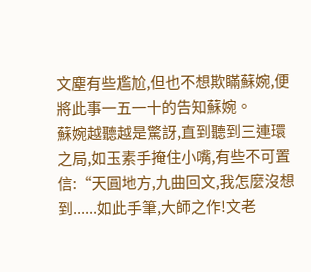文塵有些尷尬,但也不想欺瞞蘇婉,便將此事一五一十的告知蘇婉。
蘇婉越聽越是驚訝,直到聽到三連環之局,如玉素手掩住小嘴,有些不可置信:“天圓地方,九曲回文,我怎麼沒想到......如此手筆,大師之作!文老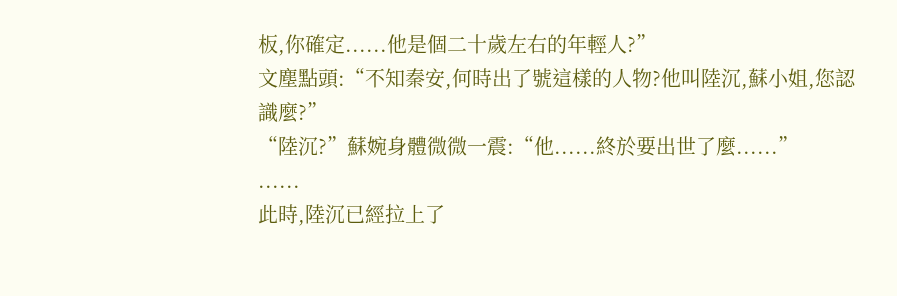板,你確定......他是個二十歲左右的年輕人?”
文塵點頭:“不知秦安,何時出了號這樣的人物?他叫陸沉,蘇小姐,您認識麼?”
“陸沉?”蘇婉身體微微一震:“他......終於要出世了麼......”
......
此時,陸沉已經拉上了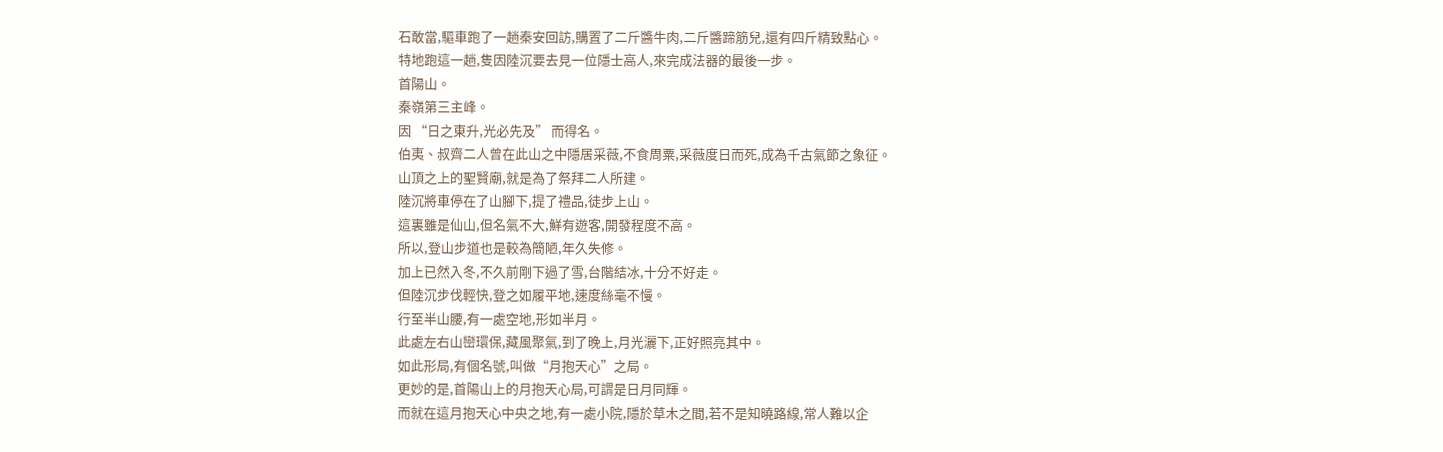石敢當,驅車跑了一趟秦安回訪,購置了二斤醬牛肉,二斤醬蹄筋兒,還有四斤精致點心。
特地跑這一趟,隻因陸沉要去見一位隱士高人,來完成法器的最後一步。
首陽山。
秦嶺第三主峰。
因 “日之東升,光必先及” 而得名。
伯夷、叔齊二人曾在此山之中隱居采薇,不食周粟,采薇度日而死,成為千古氣節之象征。
山頂之上的聖賢廟,就是為了祭拜二人所建。
陸沉將車停在了山腳下,提了禮品,徒步上山。
這裏雖是仙山,但名氣不大,鮮有遊客,開發程度不高。
所以,登山步道也是較為簡陋,年久失修。
加上已然入冬,不久前剛下過了雪,台階結冰,十分不好走。
但陸沉步伐輕快,登之如履平地,速度絲毫不慢。
行至半山腰,有一處空地,形如半月。
此處左右山巒環保,藏風聚氣,到了晚上,月光灑下,正好照亮其中。
如此形局,有個名號,叫做“月抱天心”之局。
更妙的是,首陽山上的月抱天心局,可謂是日月同輝。
而就在這月抱天心中央之地,有一處小院,隱於草木之間,若不是知曉路線,常人難以企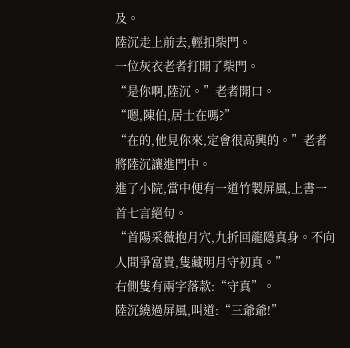及。
陸沉走上前去,輕扣柴門。
一位灰衣老者打開了柴門。
“是你啊,陸沉。”老者開口。
“嗯,陳伯,居士在嗎?”
“在的,他見你來,定會很高興的。”老者將陸沉讓進門中。
進了小院,當中便有一道竹製屏風,上書一首七言絕句。
“首陽采薇抱月穴,九折回龍隱真身。不向人間爭富貴,隻藏明月守初真。”
右側隻有兩字落款:“守真”。
陸沉繞過屏風,叫道:“三爺爺!”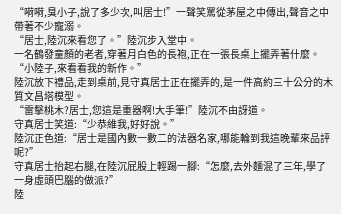“嗬嗬,臭小子,說了多少次,叫居士!”一聲笑罵從茅屋之中傳出,聲音之中帶著不少寵溺。
“居士,陸沉來看您了。”陸沉步入堂中。
一名鶴發童顏的老者,穿著月白色的長袍,正在一張長桌上擺弄著什麼。
“小陸子,來看看我的新作。”
陸沉放下禮品,走到桌前,見守真居士正在擺弄的,是一件高約三十公分的木質文昌塔模型。
“雷擊桃木?居士,您這是重器啊!大手筆!”陸沉不由訝道。
守真居士笑道:“少恭維我,好好說。”
陸沉正色道:“居士是國內數一數二的法器名家,哪能輪到我這晚輩來品評呢?”
守真居士抬起右腿,在陸沉屁股上輕踢一腳:“怎麼,去外麵混了三年,學了一身虛頭巴腦的做派?”
陸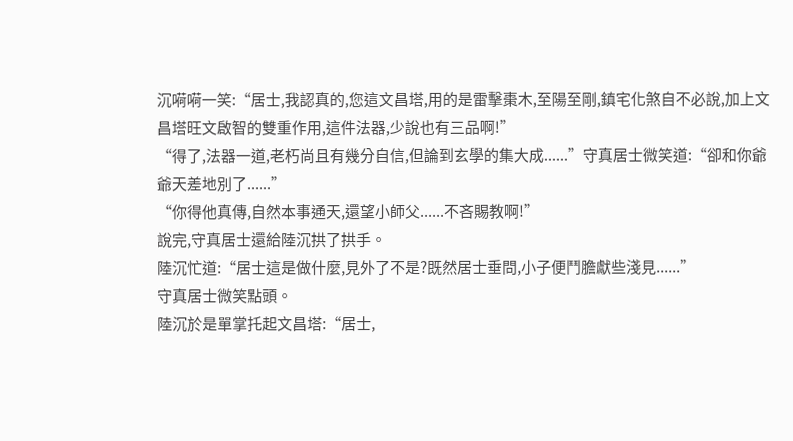沉嗬嗬一笑:“居士,我認真的,您這文昌塔,用的是雷擊棗木,至陽至剛,鎮宅化煞自不必說,加上文昌塔旺文啟智的雙重作用,這件法器,少說也有三品啊!”
“得了,法器一道,老朽尚且有幾分自信,但論到玄學的集大成......”守真居士微笑道:“卻和你爺爺天差地別了......”
“你得他真傳,自然本事通天,還望小師父......不吝賜教啊!”
說完,守真居士還給陸沉拱了拱手。
陸沉忙道:“居士這是做什麼,見外了不是?既然居士垂問,小子便鬥膽獻些淺見......”
守真居士微笑點頭。
陸沉於是單掌托起文昌塔:“居士,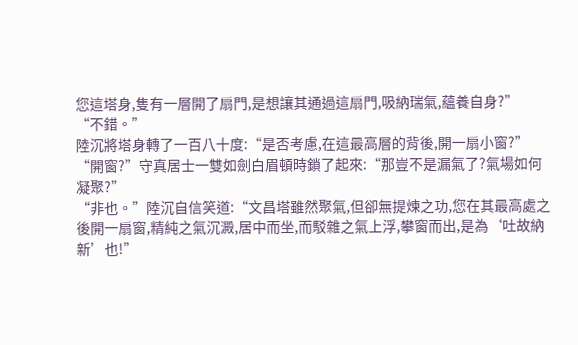您這塔身,隻有一層開了扇門,是想讓其通過這扇門,吸納瑞氣,蘊養自身?”
“不錯。”
陸沉將塔身轉了一百八十度:“是否考慮,在這最高層的背後,開一扇小窗?”
“開窗?”守真居士一雙如劍白眉頓時鎖了起來:“那豈不是漏氣了?氣場如何凝聚?”
“非也。”陸沉自信笑道:“文昌塔雖然聚氣,但卻無提煉之功,您在其最高處之後開一扇窗,精純之氣沉澱,居中而坐,而駁雜之氣上浮,攀窗而出,是為‘吐故納新’也!”